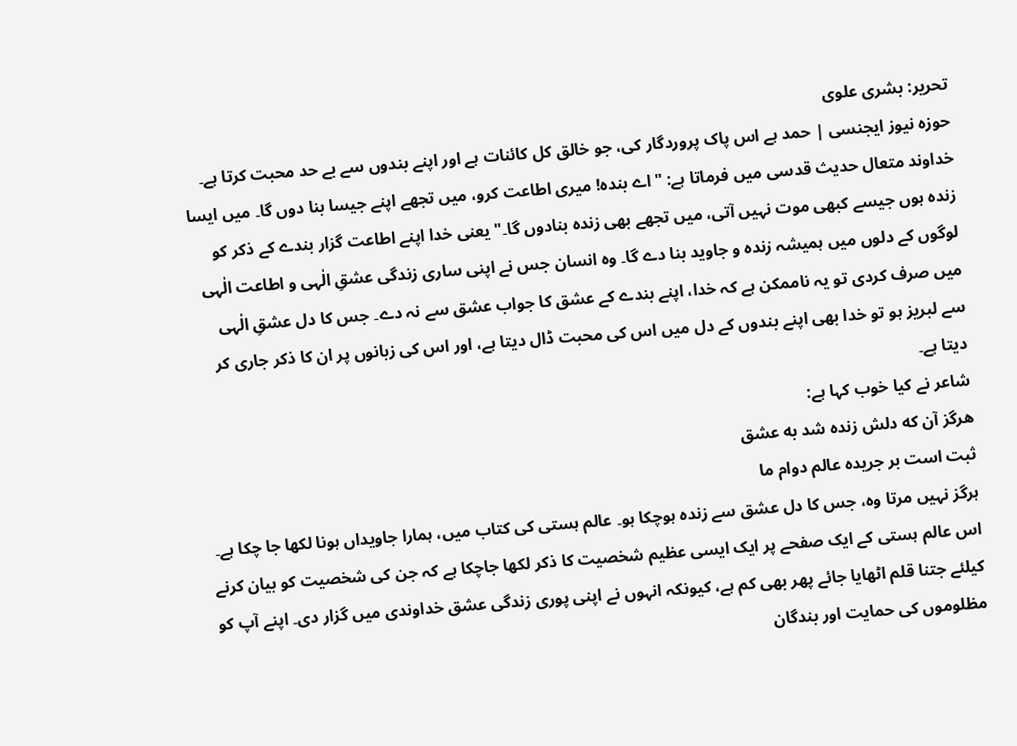تحریر: بشری علوی
حوزہ نیوز ایجنسی | حمد ہے اس پاک پروردگار کی، جو خالق کل کائنات ہے اور اپنے بندوں سے بے حد محبت کرتا ہے۔ خداوند متعال حدیث قدسی میں فرماتا ہے: "اے بندہ! میری اطاعت کرو، میں تجھے اپنے جیسا بنا دوں گا۔ میں ایسا زندہ ہوں جیسے کبھی موت نہیں آتی، میں تجھے بھی زندہ بنادوں گا۔" یعنی خدا اپنے اطاعت گزار بندے کے ذکر کو لوگوں کے دلوں میں ہمیشہ زندہ و جاوید بنا دے گا۔ وہ انسان جس نے اپنی ساری زندگی عشقِ الٰہی و اطاعت الٰہی میں صرف کردی تو یہ ناممکن ہے کہ خدا، اپنے بندے کے عشق کا جواب عشق سے نہ دے۔ جس کا دل عشقِ الٰہی سے لبریز ہو تو خدا بھی اپنے بندوں کے دل میں اس کی محبت ڈال دیتا ہے، اور اس کی زبانوں پر ان کا ذکر جاری کر دیتا ہے۔
شاعر نے کیا خوب کہا ہے:
ھرگز آن که دلش زندہ شد به عشق
ثبت است بر جریدہ عالم دوام ما
ہرگز نہیں مرتا وہ، جس کا دل عشق سے زندہ ہوچکا ہو۔ عالم ہستی کی کتاب میں، ہمارا جاویداں ہونا لکھا جا چکا ہے۔
اس عالم ہستی کے ایک صفحے پر ایک ایسی عظیم شخصیت کا ذکر لکھا جاچکا ہے کہ جن کی شخصیت کو بیان کرنے کیلئے جتنا قلم اٹھایا جائے پھر بھی کم ہے، کیونکہ انہوں نے اپنی پوری زندگی عشق خداوندی میں گزار دی۔ اپنے آپ کو مظلوموں کی حمایت اور بندگان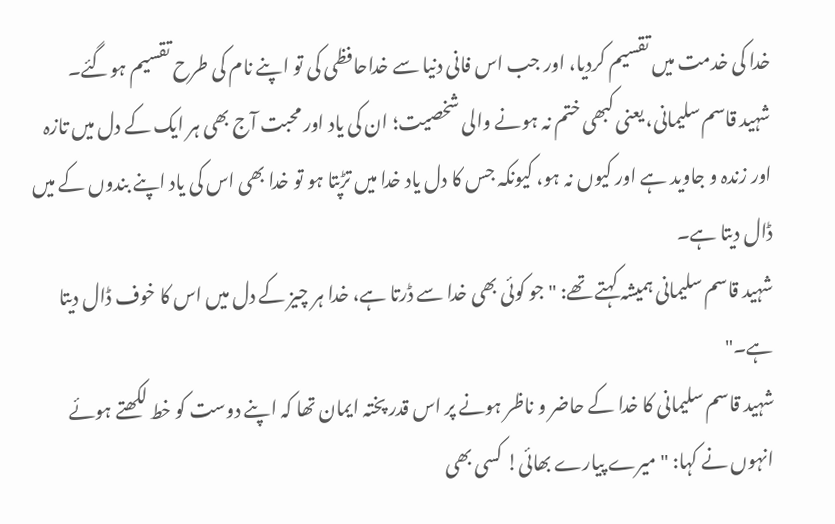خدا کی خدمت میں تقسیم کردیا، اور جب اس فانی دنیا سے خداحافظی کی تو اپنے نام کی طرح تقسیم ہوگئے۔
شہید قاسم سلیمانی، یعنی کبھی ختم نہ ہونے والی شخصیت؛ ان کی یاد اور محبت آج بھی ہر ایک کے دل میں تازہ اور زندہ و جاوید ہے اور کیوں نہ ہو، کیونکہ جس کا دل یاد خدا میں تڑپتا ہو تو خدا بھی اس کی یاد اپنے بندوں کے میں ڈال دیتا ہے۔
شہید قاسم سلیمانی ہمیشہ کہتے تھے: " جو کوئی بھی خدا سے ڈرتا ہے، خدا ہر چیز کے دل میں اس کا خوف ڈال دیتا ہے۔"
شہید قاسم سلیمانی کا خدا کے حاضر و ناظر ہونے پر اس قدر پختہ ایمان تھا کہ اپنے دوست کو خط لکھتے ہوئے انہوں نے کہا: "میرے پیارے بھائی! کسی بھی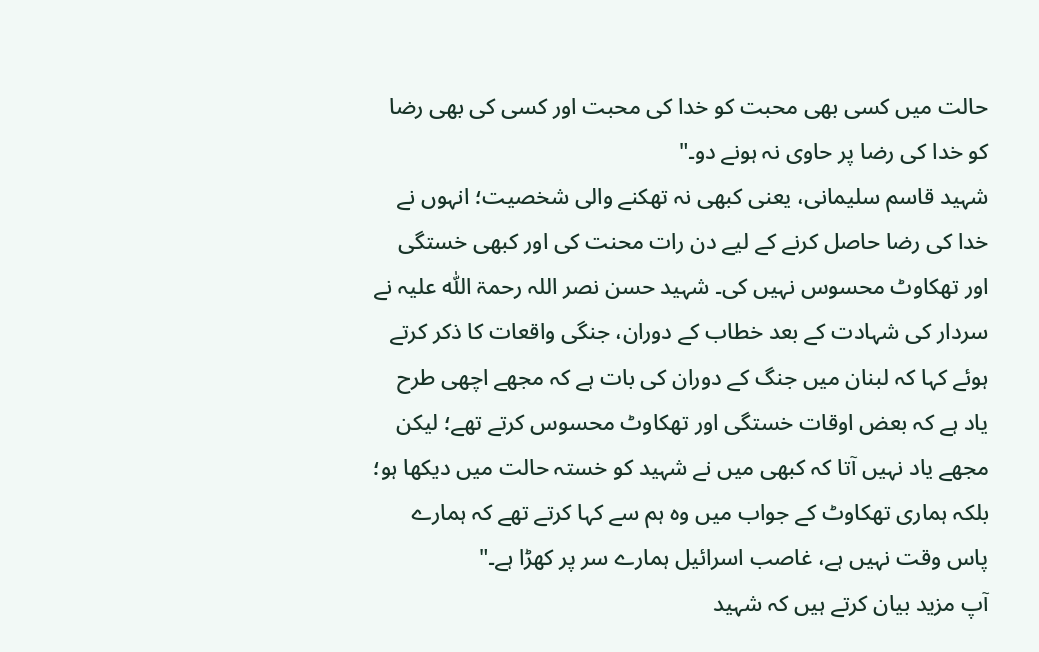حالت میں کسی بھی محبت کو خدا کی محبت اور کسی کی بھی رضا کو خدا کی رضا پر حاوی نہ ہونے دو۔"
شہید قاسم سلیمانی، یعنی کبھی نہ تھکنے والی شخصیت؛ انہوں نے خدا کی رضا حاصل کرنے کے لیے دن رات محنت کی اور کبھی خستگی اور تھکاوٹ محسوس نہیں کی۔ شہید حسن نصر اللہ رحمۃ اللّٰہ علیہ نے سردار کی شہادت کے بعد خطاب کے دوران، جنگی واقعات کا ذکر کرتے ہوئے کہا کہ لبنان میں جنگ کے دوران کی بات ہے کہ مجھے اچھی طرح یاد ہے کہ بعض اوقات خستگی اور تھکاوٹ محسوس کرتے تھے؛ لیکن مجھے یاد نہیں آتا کہ کبھی میں نے شہید کو خستہ حالت میں دیکھا ہو؛ بلکہ ہماری تھکاوٹ کے جواب میں وہ ہم سے کہا کرتے تھے کہ ہمارے پاس وقت نہیں ہے، غاصب اسرائیل ہمارے سر پر کھڑا ہے۔"
آپ مزید بیان کرتے ہیں کہ شہید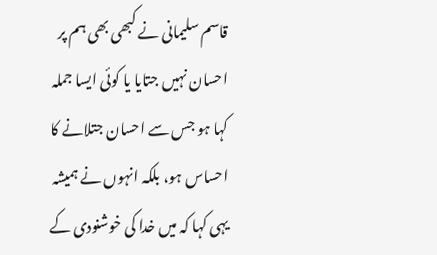قاسم سلیمانی نے کبھی بھی ہم پر احسان نہیں جتایا یا کوئی ایسا جملہ کہا ہو جس سے احسان جتلانے کا احساس ہو، بلکہ انہوں نے ہمیشہ یہی کہا کہ میں خدا کی خوشنودی کے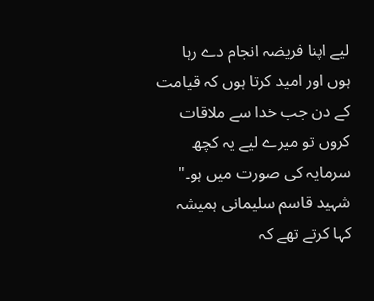لیے اپنا فریضہ انجام دے رہا ہوں اور امید کرتا ہوں کہ قیامت کے دن جب خدا سے ملاقات کروں تو میرے لیے یہ کچھ سرمایہ کی صورت میں ہو۔"
شہید قاسم سلیمانی ہمیشہ کہا کرتے تھے کہ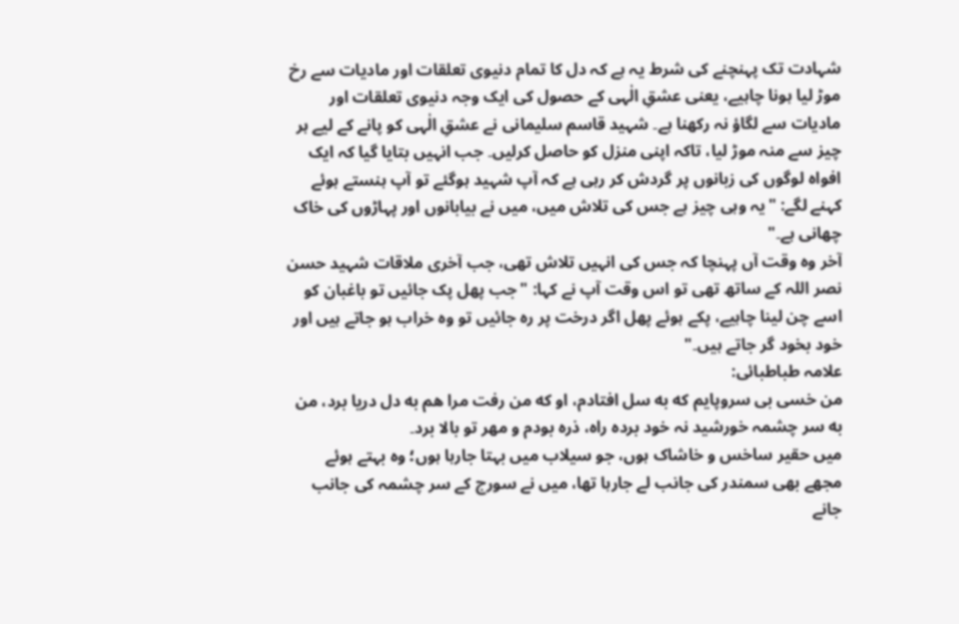شہادت تک پہنچنے کی شرط یہ ہے کہ دل کا تمام دنیوی تعلقات اور مادیات سے رخ موڑ لیا ہونا چاہیے، یعنی عشقِ الٰہی کے حصول کی ایک وجہ دنیوی تعلقات اور مادیات سے لگاؤ نہ رکھنا ہے۔ شہید قاسم سلیمانی نے عشقِ الٰہی کو پانے کے لیے ہر چیز سے منہ موڑ لیا، تاکہ اپنی منزل کو حاصل کرلیں۔ جب انہیں بتایا گیا کہ ایک افواہ لوگوں کی زبانوں پر گردش کر رہی ہے کہ آپ شہید ہوگئے تو آپ ہنستے ہوئے کہنے لگے: "یہ وہی چیز ہے جس کی تلاش میں، میں نے بیابانوں اور پہاڑوں کی خاک چھانی ہے۔"
آخر وہ وقت آں پہنچا کہ جس کی انہیں تلاش تھی، جب آخری ملاقات شہید حسن نصر اللہ کے ساتھ تھی تو اس وقت آپ نے کہا: "جب پھل پک جائیں تو باغبان کو اسے چن لینا چاہیے، پکے ہوئے پھل اگر درخت پر رہ جائیں تو وہ خراب ہو جاتے ہیں اور خود بخود گر جاتے ہیں۔"
علامہ طباطبائی:
من خسی بی سروپایم که به سل افتادم، او که من رفت مرا هم به دل دریا برد، من به سر چشمہ خورشید نہ خود بردہ راہ، ذرہ بودم و مهر تو بالا برد۔
میں حقیر ساخس و خاشاک ہوں، جو سیلاب میں بہتا جارہا ہوں؛ وہ بہتے ہوئے مجھے بھی سمندر کی جانب لے جارہا تھا، میں نے سورج کے سر چشمہ کی جانب جانے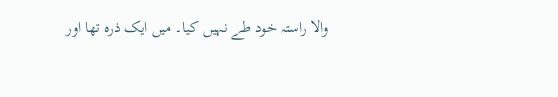والا راستہ خود طے نہیں کیا۔ میں ایک ذرہ تھا اور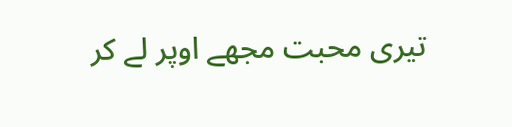تیری محبت مجھے اوپر لے کر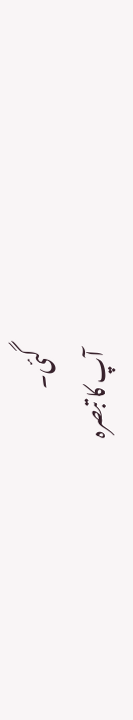گئی۔
آپ کا تبصرہ